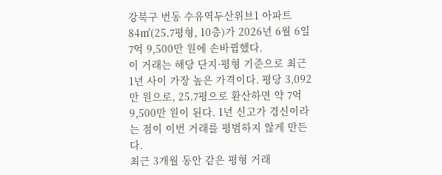강북구 번동 수유역두산위브1 아파트 84㎡(25.7평형, 10층)가 2026년 6월 6일 7억 9,500만 원에 손바뀜했다.
이 거래는 해당 단지·평형 기준으로 최근 1년 사이 가장 높은 가격이다. 평당 3,092만 원으로, 25.7평으로 환산하면 약 7억 9,500만 원이 된다. 1년 신고가 경신이라는 점이 이번 거래를 평범하지 않게 만든다.
최근 3개월 동안 같은 평형 거래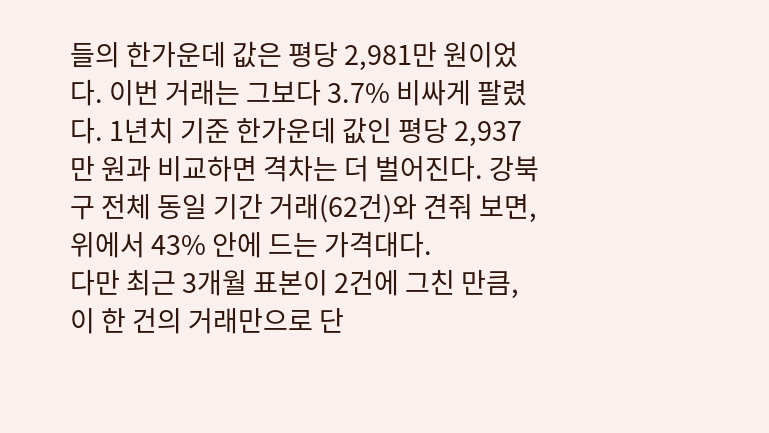들의 한가운데 값은 평당 2,981만 원이었다. 이번 거래는 그보다 3.7% 비싸게 팔렸다. 1년치 기준 한가운데 값인 평당 2,937만 원과 비교하면 격차는 더 벌어진다. 강북구 전체 동일 기간 거래(62건)와 견줘 보면, 위에서 43% 안에 드는 가격대다.
다만 최근 3개월 표본이 2건에 그친 만큼, 이 한 건의 거래만으로 단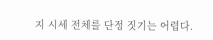지 시세 전체를 단정 짓기는 어렵다.